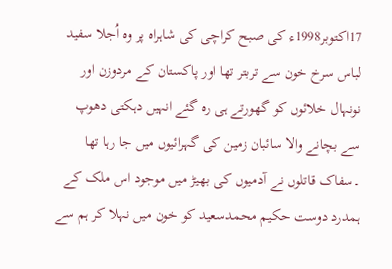17اکتوبر1998ء کی صبح کراچی کی شاہراہ پر وہ اُجلا سفید لباس سرخ خون سے تربتر تھا اور پاکستان کے مردوزن اور نونہال خلائوں کو گھورتے ہی رہ گئے انہیں دہکتی دھوپ سے بچانے والا سائبان زمین کی گہرائیوں میں جا رہا تھا ۔سفاک قاتلوں نے آدمیوں کی بھیڑ میں موجود اس ملک کے ہمدرد دوست حکیم محمدسعید کو خون میں نہلا کر ہم سے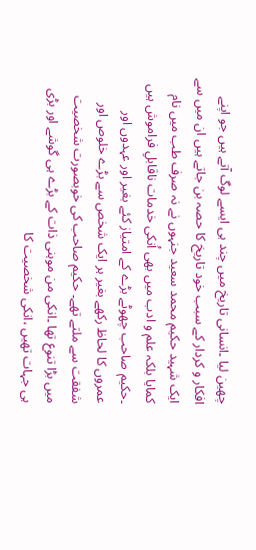چھین لیا ۔انسانی تاریخ میں چند ہی ایسے لوگ آتے ہیں جو اپنے افکار و کردار کے سبب خود تاریخ کا حصہ بن جاتے ہیں ان میں سے ایک شہید حکیم محمد سعید جنہوں نے نہ صرف طب میں نام کمایا بلکہ علم و ادب میں بھی اُنکی خدمات ناقابلِ فراموش ہیں ۔حکیم صاحب چھوٹے بڑے کے امتیاز کئے بغیر اور عہدوں اور عمروں کا لحاظ رکھے بغیر ہر ایک شخص سے بڑے خلوص اور شفقت سے ملتے تھے۔ حکیم صاحب کی خوبصورت شخصیت میں بڑا تنوع تھا ۔انکی من موہنی ذات کے بڑے ہی گوشے اور بڑی ہی جہات تھیں ،انکی شخصیت کا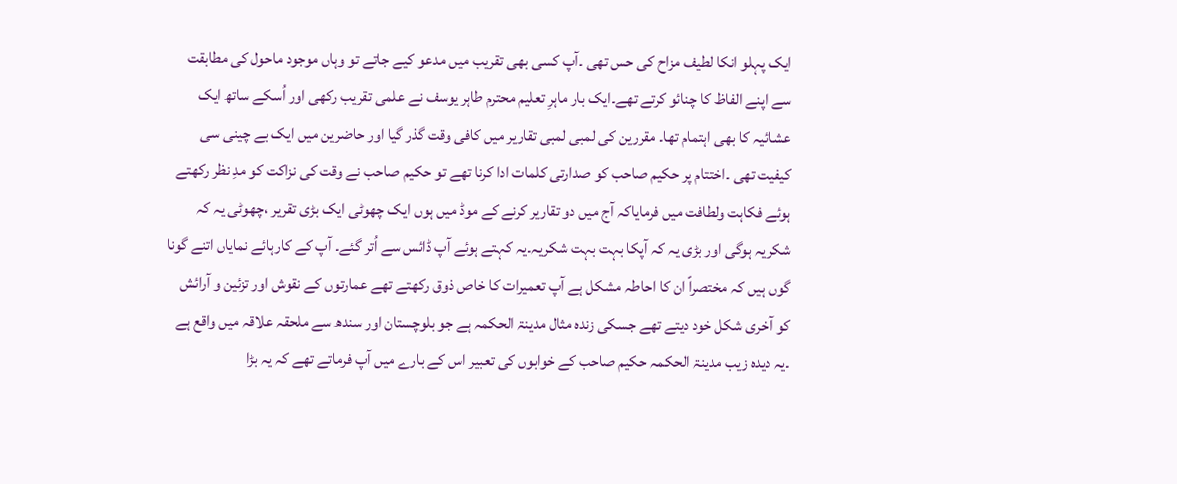ایک پہلو انکا لطیف مزاح کی حس تھی ۔آپ کسی بھی تقریب میں مدعو کیے جاتے تو وہاں موجود ماحول کی مطابقت سے اپنے الفاظ کا چنائو کرتے تھے۔ایک بار ماہرِ تعلیم محترم طاہر یوسف نے علمی تقریب رکھی اور اُسکے ساتھ ایک عشائیہ کا بھی اہتمام تھا۔ مقررین کی لمبی لمبی تقاریر میں کافی وقت گذر گیا اور حاضرین میں ایک بے چینی سی کیفیت تھی ۔اختتام پر حکیم صاحب کو صدارتی کلمات ادا کرنا تھے تو حکیم صاحب نے وقت کی نزاکت کو مدِ نظر رکھتے ہوئے فکاہت ولطافت میں فرمایاکہ آج میں دو تقاریر کرنے کے موڈ میں ہوں ایک چھوٹی ایک بڑی تقریر ،چھوٹی یہ کہ شکریہ ہوگی اور بڑی یہ کہ آپکا بہت بہت شکریہ۔یہ کہتے ہوئے آپ ڈائس سے اُتر گئے۔ آپ کے کارہائے نمایاں اتنے گونا گوں ہیں کہ مختصراً ان کا احاطہ مشکل ہے آپ تعمیرات کا خاص ذوق رکھتے تھے عمارتوں کے نقوش اور تزئین و آرائش کو آخری شکل خود دیتے تھے جسکی زندہ مثال مدینۃ الحکمہ ہے جو بلوچستان اور سندھ سے ملحقہ علاقہ میں واقع ہے ۔یہ دیدہ زیب مدینۃ الحکمہ حکیم صاحب کے خوابوں کی تعبیر اس کے بارے میں آپ فرماتے تھے کہ یہ بڑا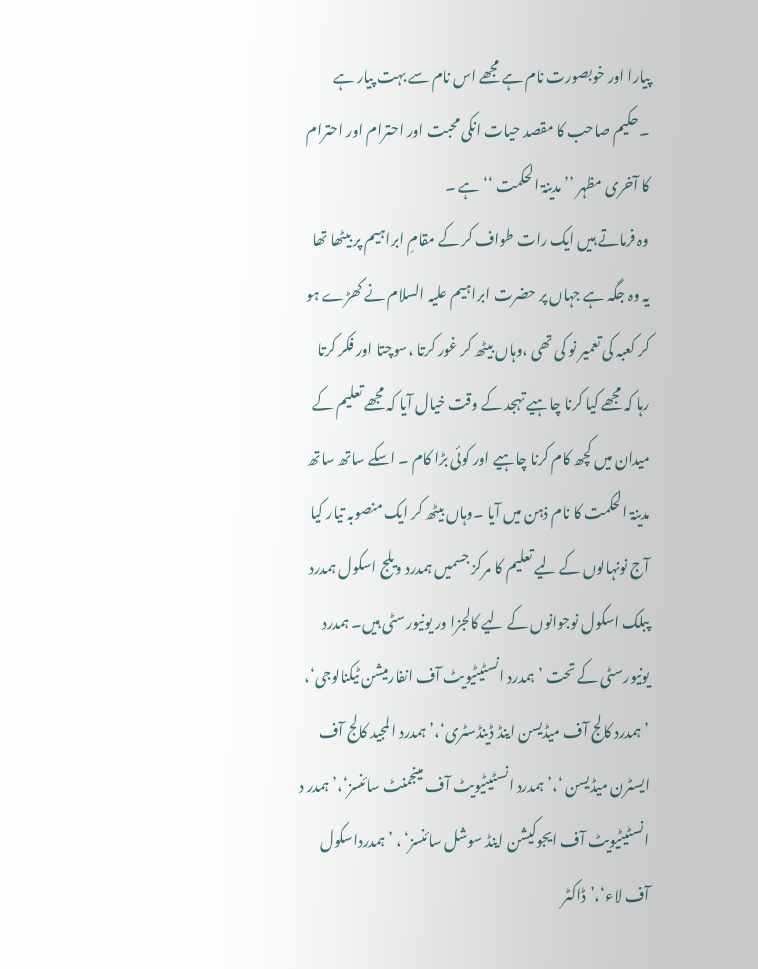پیارا اور خوبصورت نام ہے مجھے اس نام سے بہت پیار ہے ۔حکیم صاحب کا مقصد حیات انکی محبت اور احترام اور احترام کا آخری مظہر ’’مدینۃ الحکمت ‘‘ہے ۔
وہ فرماتے ہیں ایک رات طواف کر کے مقامِ ابراہیم پر بیٹھا تھا یہ وہ جگہ ہے جہاں پر حضرت ابراہیم علیہ السلام نے کھڑے ہو کر کعبہ کی تعمیر نو کی تھی ،وہاں بیٹھ کر غور کرتا ،سوچتا اور فکر کرتا رہا کہ مجھے کیا کرنا چاہیے تہجد کے وقت خیال آیا کہ مجھے تعلیم کے میدان میں کچھ کام کرنا چاہیے اور کوئی بڑا کام ۔ اسکے ساتھ ساتھ مدینۃ الحکمت کا نام ذہن میں آیا ۔وہاں بیٹھ کر ایک منصوبہ تیار کیا آج نونہالوں کے لیے تعلیم کا مرکز جسمیں ہمدرد ویلج اسکول ہمدرد پبلک اسکول نوجوانوں کے لیے کالجزا ور یونیورسٹی ہیں۔ ہمدرد یونیورسٹی کے تحت ’ہمدرد انسٹیٹیویٹ آف انفارمیشن ٹیکنالوجی‘، ’ہمدرد کالج آف میڈیسن اینڈ ڈینڈسٹری‘،’ہمدرد المجید کالج آف ایسٹرن میڈیسن ‘،’ہمدرد انسٹیٹیویٹ آف مینجمنٹ سائنسز‘،’ہمدر د انسٹیٹیویٹ آف ایجوکیشن اینڈ سوشل سائنسز‘ ، ’ہمدرداسکول آف لاء‘،’ڈاکٹر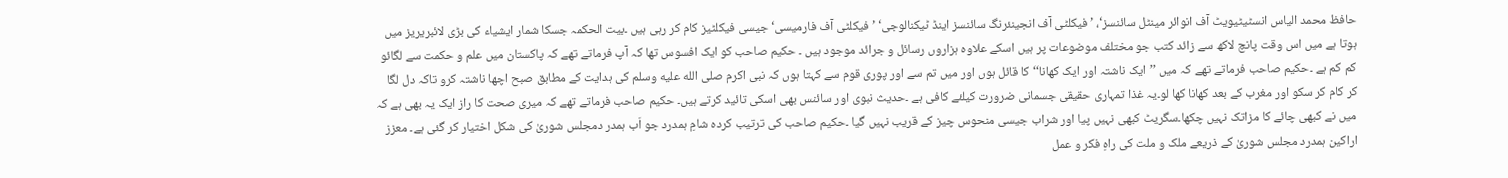حافظ محمد الیاس انسٹیٹیویٹ آف انوائر مینٹل سائنسز‘، ’فیکلٹی آف انجینئرنگ سائنسز اینڈ ٹیکنالوجی‘ ’فیکلٹی آف فارمیسی‘جیسی فیکلٹیز کام کر رہی ہیں ۔بیت الحکمہ جسکا شمار ایشیاء کی بڑی لائبریریز میں ہوتا ہے میں اس وقت پانچ لاکھ سے زائد کتب جو مختلف موضوعات پر ہیں اسکے علاوہ ہزاروں رسائل و جرائد موجود ہیں ۔ حکیم صاحب کو ایک افسوس تھا کہ آپ فرماتے تھے کہ پاکستان میں علم و حکمت سے لگائو کم کم ہے ۔حکیم صاحب فرماتے تھے کہ میں ’’ایک ناشتہ اور ایک کھانا‘‘کا قائل ہوں اور میں تم سے اور پوری قوم سے کہتا ہوں کہ نبی اکرم صلى الله عليه وسلم کی ہدایت کے مطابق صبح اچھا ناشتہ کرو تاکہ دل لگا کر کام کر سکو اور مغرب کے بعد کھانا کھا لو۔یہ غذا تمہاری حقیقی جسمانی ضرورت کیلئے کافی ہے ۔حدیث نبوی اور سائنس بھی اسکی تائید کرتے ہیں۔ حکیم صاحب فرماتے تھے کہ میری صحت کا راز ایک یہ بھی ہے کہ میں نے کبھی چائے کا مزاتک نہیں چکھا۔سگریٹ کبھی نہیں پیا اور شراب جیسی منحوس چیز کے قریب نہیں گیا ۔حکیم صاحب کی ترتیب کردہ شامِ ہمدرد جو اَب ہمدر دمجلس شوریٰ کی شکل اختیار کر گئی ہے۔ معزز اراکین ہمدرد مجلس شوریٰ کے ذریعے ملک و ملت کی راہِ فکر و عمل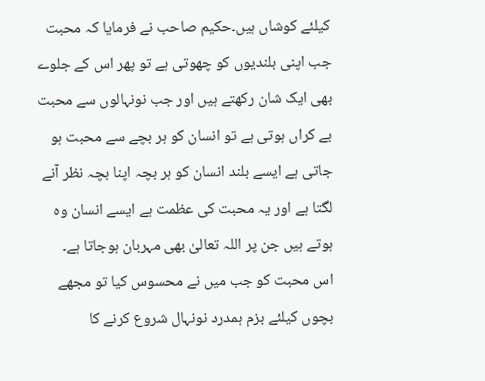کیلئے کوشاں ہیں۔حکیم صاحب نے فرمایا کہ محبت جب اپنی بلندیوں کو چھوتی ہے تو پھر اس کے جلوے بھی ایک شان رکھتے ہیں اور جب نونہالوں سے محبت بے کراں ہوتی ہے تو انسان کو ہر بچے سے محبت ہو جاتی ہے ایسے بلند انسان کو ہر بچہ اپنا بچہ نظر آنے لگتا ہے اور یہ محبت کی عظمت ہے ایسے انسان وہ ہوتے ہیں جن پر اللہ تعالیٰ بھی مہربان ہوجاتا ہے۔
اس محبت کو جب میں نے محسوس کیا تو مجھے بچوں کیلئے بزم ہمدرد نونہال شروع کرنے کا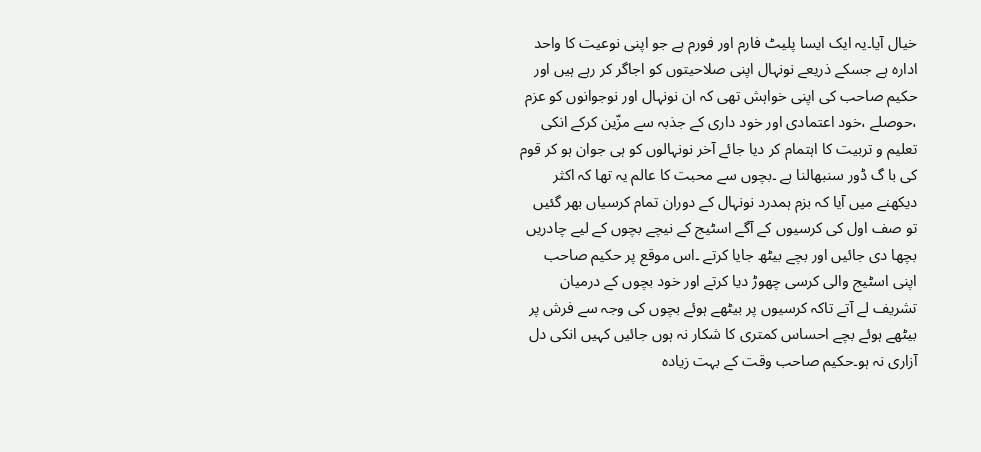خیال آیا۔یہ ایک ایسا پلیٹ فارم اور فورم ہے جو اپنی نوعیت کا واحد ادارہ ہے جسکے ذریعے نونہال اپنی صلاحیتوں کو اجاگر کر رہے ہیں اور حکیم صاحب کی اپنی خواہش تھی کہ ان نونہال اور نوجوانوں کو عزم ،حوصلے ،خود اعتمادی اور خود داری کے جذبہ سے مزّین کرکے انکی تعلیم و تربیت کا اہتمام کر دیا جائے آخر نونہالوں کو ہی جوان ہو کر قوم کی با گ ڈور سنبھالنا ہے ۔بچوں سے محبت کا عالم یہ تھا کہ اکثر دیکھنے میں آیا کہ بزم ہمدرد نونہال کے دوران تمام کرسیاں بھر گئیں تو صف اول کی کرسیوں کے آگے اسٹیج کے نیچے بچوں کے لیے چادریں بچھا دی جائیں اور بچے بیٹھ جایا کرتے ۔اس موقع پر حکیم صاحب اپنی اسٹیج والی کرسی چھوڑ دیا کرتے اور خود بچوں کے درمیان تشریف لے آتے تاکہ کرسیوں پر بیٹھے ہوئے بچوں کی وجہ سے فرش پر بیٹھے ہوئے بچے احساس کمتری کا شکار نہ ہوں جائیں کہیں انکی دل آزاری نہ ہو۔حکیم صاحب وقت کے بہت زیادہ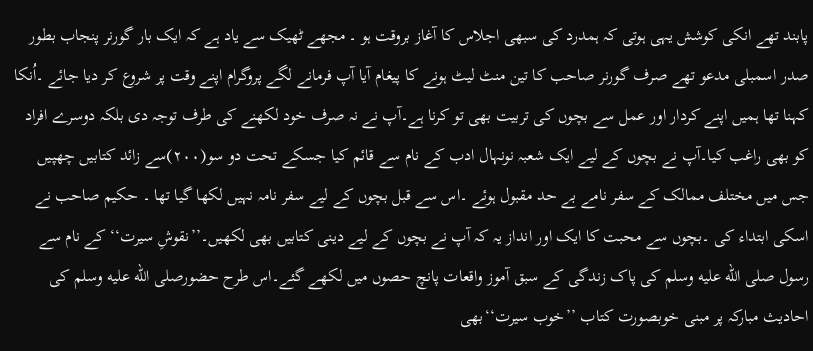پابند تھے انکی کوشش یہی ہوتی کہ ہمدرد کی سبھی اجلاس کا آغاز بروقت ہو ۔ مجھے ٹھیک سے یاد ہے کہ ایک بار گورنر پنجاب بطور صدر اسمبلی مدعو تھے صرف گورنر صاحب کا تین منٹ لیٹ ہونے کا پیغام آیا آپ فرمانے لگے پروگرام اپنے وقت پر شروع کر دیا جائے ۔اُنکا کہنا تھا ہمیں اپنے کردار اور عمل سے بچوں کی تربیت بھی تو کرنا ہے۔آپ نے نہ صرف خود لکھنے کی طرف توجہ دی بلکہ دوسرے افراد کو بھی راغب کیا۔آپ نے بچوں کے لیے ایک شعبہ نونہال ادب کے نام سے قائم کیا جسکے تحت دو سو(۲۰۰)سے زائد کتابیں چھپیں جس میں مختلف ممالک کے سفر نامے بے حد مقبول ہوئے ۔اس سے قبل بچوں کے لیے سفر نامہ نہیں لکھا گیا تھا ۔ حکیم صاحب نے اسکی ابتداء کی ۔بچوں سے محبت کا ایک اور انداز یہ کہ آپ نے بچوں کے لیے دینی کتابیں بھی لکھیں۔’’نقوشِ سیرت‘‘کے نام سے رسول صلى الله عليه وسلم کی پاک زندگی کے سبق آموز واقعات پانچ حصوں میں لکھے گئے۔اس طرح حضورصلى الله عليه وسلم کی احادیث مبارکہ پر مبنی خوبصورت کتاب ’’خوب سیرت‘‘بھی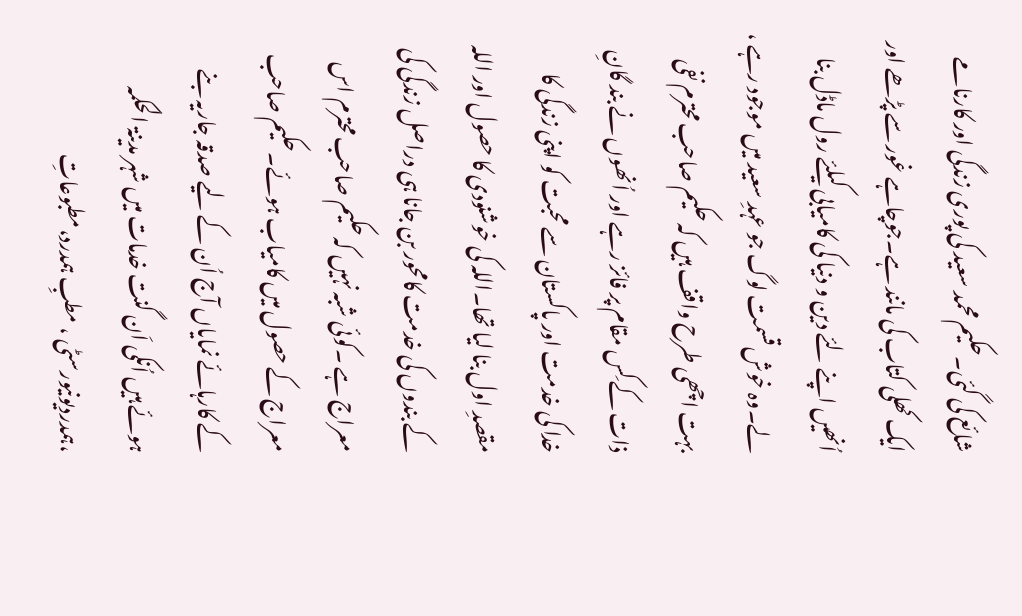شائع کی گئی۔حکیم محمد سعید کی پوری زندگی اور کارنامے ایک کھلی کتاب کی مانند ہے۔جوچاہے غور سے پڑھے اور اُنھیں اپنے لئے دین و دنیا کی کامیابی کیلئے رول ماڈل بنا لے۔وہ خوش قسمت لوگ جو عہدِ سعید میں موجود رہے ، بہت اچھی طرح واقف ہیں کہ حکیم صاحب محترم نفی ذات کے کِس مقام پر فائز رہے اور اُنھوں نے بند گانِ خدا کی خدمت اور پاکستان سے محبت کو اپنی زندگی کا مقصدِ اول بنا لیا تھا۔اللہ کی خوشنودی کا حصول اور اللہ کے بندوں کی خدمت کامحور بن جانا ہی دراصل زندگی کی معراج ہے ۔کوئی شبہ نہیں کہ حکیم صاحب محترم اس معراج کے حصول میں کامیاب ہوئے۔حکیم صاحب کے کارہائے نمایاں آج اُن کے لیے صدقہ جاریہ بنے ہوئے ہیں اُنکی اَن گنت خدمات میں شہر مدینۃ الحکمہ ،ہمدردیونیورسٹی ، مطبِ ہمدرد،مطبوعاتِ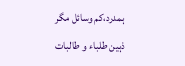ہمدرد،کم وسائل مگر ذہین طلباء و طالبات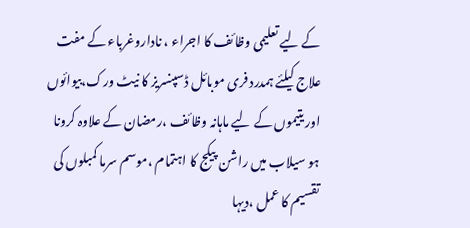کے لیے تعلیمی وظائف کا اجراء ، ناداروغرباء کے مفت علاج کیلئے ہمدرد فری موبائل ڈسپنسریز کا نیٹ ورک،بیوائوں اور یتیموں کے لیے ماہانہ وظائف ،رمضان کے علاوہ کرونا ہو سیلاب میں راشن پیکج کا اہتمام ،موسم سرما کمبلوں کی تقسیم کا عمل ،دیہا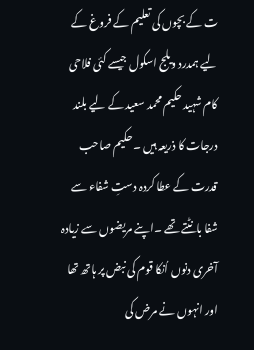ت کے بچوں کی تعلیم کے فروغ کے لیے ہمدرد ویلج اسکول جیسے کئی فلاحی کام شہید حکیم محمد سعید کے لیے بلند درجات کا ذریعہ ہیں ۔حکیم صاحب قدرت کے عطا کردہ دستِ شفاء سے شفا بانٹتے تھے ۔اپنے مریضوں سے زیادہ آخری دنوں اُنکا قوم کی نبض پر ہاتھ تھا اور انہوں نے مرض کی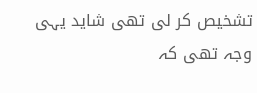تشخیص کر لی تھی شاید یہی وجہ تھی کہ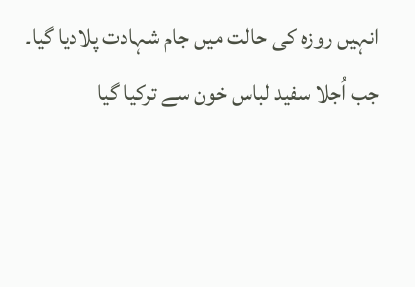انہیں روزہ کی حالت میں جام شہادت پلادیا گیا۔
جب اُجلا سفید لباس خون سے ترکیا گیا